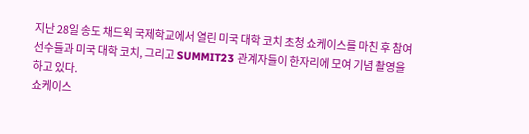지난 28일 송도 채드윅 국제학교에서 열린 미국 대학 코치 초청 쇼케이스를 마친 후 참여 선수들과 미국 대학 코치, 그리고 SUMMIT23 관계자들이 한자리에 모여 기념 촬영을 하고 있다.
쇼케이스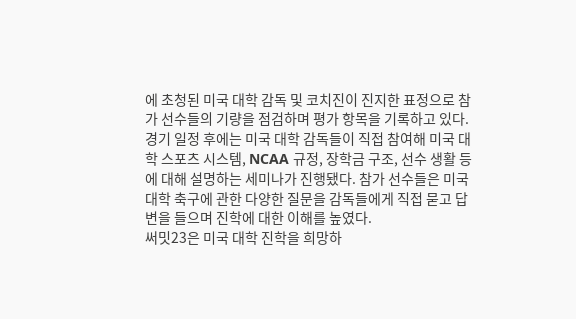에 초청된 미국 대학 감독 및 코치진이 진지한 표정으로 참가 선수들의 기량을 점검하며 평가 항목을 기록하고 있다.
경기 일정 후에는 미국 대학 감독들이 직접 참여해 미국 대학 스포츠 시스템, NCAA 규정, 장학금 구조, 선수 생활 등에 대해 설명하는 세미나가 진행됐다. 참가 선수들은 미국 대학 축구에 관한 다양한 질문을 감독들에게 직접 묻고 답변을 들으며 진학에 대한 이해를 높였다.
써밋23은 미국 대학 진학을 희망하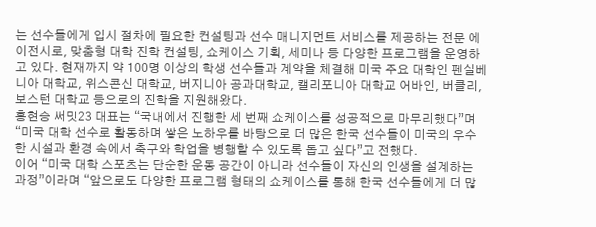는 선수들에게 입시 절차에 필요한 컨설팅과 선수 매니지먼트 서비스를 제공하는 전문 에이전시로, 맞춤형 대학 진학 컨설팅, 쇼케이스 기획, 세미나 등 다양한 프로그램을 운영하고 있다. 현재까지 약 100명 이상의 학생 선수들과 계약을 체결해 미국 주요 대학인 펜실베니아 대학교, 위스콘신 대학교, 버지니아 공과대학교, 캘리포니아 대학교 어바인, 버클리, 보스턴 대학교 등으로의 진학을 지원해왔다.
홍현승 써밋23 대표는 “국내에서 진행한 세 번째 쇼케이스를 성공적으로 마무리했다”며 “미국 대학 선수로 활동하며 쌓은 노하우를 바탕으로 더 많은 한국 선수들이 미국의 우수한 시설과 환경 속에서 축구와 학업을 병행할 수 있도록 돕고 싶다”고 전했다.
이어 “미국 대학 스포츠는 단순한 운동 공간이 아니라 선수들이 자신의 인생을 설계하는 과정”이라며 “앞으로도 다양한 프로그램 형태의 쇼케이스를 통해 한국 선수들에게 더 많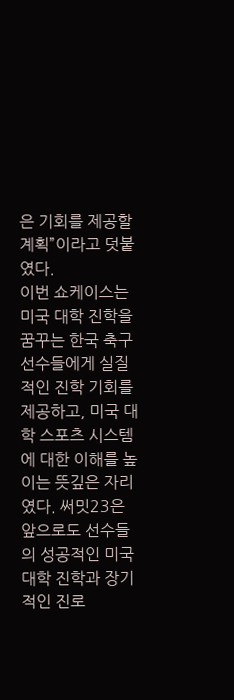은 기회를 제공할 계획”이라고 덧붙였다.
이번 쇼케이스는 미국 대학 진학을 꿈꾸는 한국 축구 선수들에게 실질적인 진학 기회를 제공하고, 미국 대학 스포츠 시스템에 대한 이해를 높이는 뜻깊은 자리였다. 써밋23은 앞으로도 선수들의 성공적인 미국 대학 진학과 장기적인 진로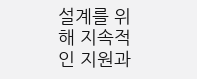설계를 위해 지속적인 지원과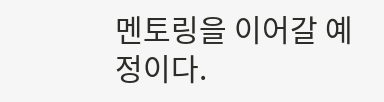멘토링을 이어갈 예정이다.